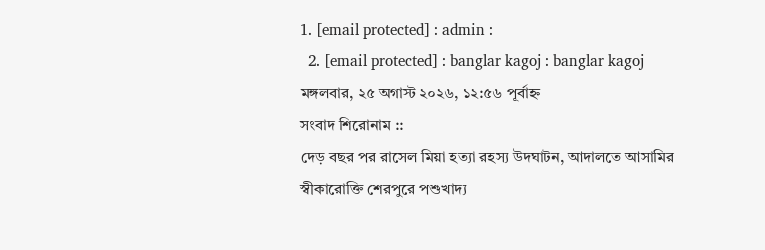1. [email protected] : admin :
  2. [email protected] : banglar kagoj : banglar kagoj
মঙ্গলবার, ২৫ অগাস্ট ২০২৬, ১২:৫৬ পূর্বাহ্ন
সংবাদ শিরোনাম ::
দেড় বছর পর রাসেল মিয়া হত্যা রহস্য উদঘাটন, আদালতে আসামির স্বীকারোক্তি শেরপুরে পশুখাদ্য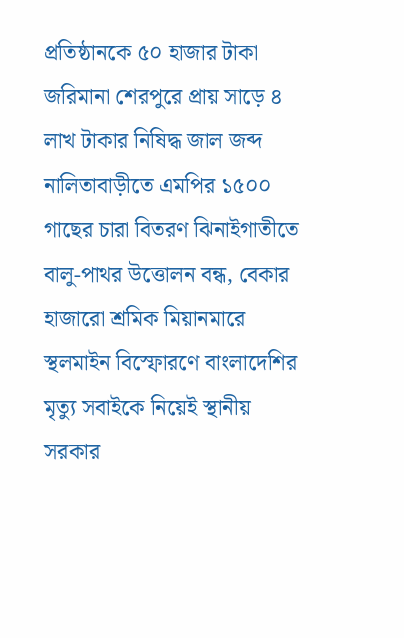প্রতিষ্ঠানকে ৫০ হাজার টাকা জরিমানা শেরপুরে প্রায় সাড়ে ৪ লাখ টাকার নিষিদ্ধ জাল জব্দ নালিতাবাড়ীতে এমপির ১৫০০ গাছের চারা বিতরণ ঝিনাইগাতীতে বালু-পাথর উত্তোলন বন্ধ, বেকার হাজারো শ্রমিক মিয়ানমারে স্থলমাইন বিস্ফোরণে বাংলাদেশির মৃত্যু সবাইকে নিয়েই স্থানীয় সরকার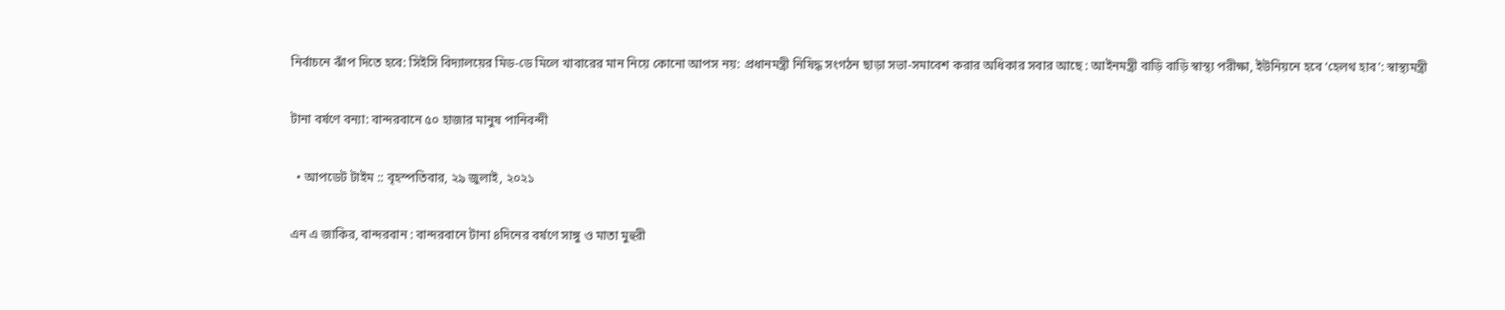নির্বাচনে ঝাঁপ দিতে হবে: সিইসি বিদ্যালয়ের মিড-ডে মিলে খাবারের মান নিয়ে কোনো আপস নয়: প্রধানমন্ত্রী নিষিদ্ধ সংগঠন ছাড়া সভা-সমাবেশ করার অধিকার সবার আছে : আইনমন্ত্রী বাড়ি বাড়ি স্বাস্থ্য পরীক্ষা, ইউনিয়নে হবে ‘হেলথ হাব’: স্বাস্থ্যমন্ত্রী

টানা বর্ষণে বন্যা: বান্দরবানে ৫০ হাজার মানুষ পানিবন্দী

  • আপডেট টাইম :: বৃহস্পতিবার, ২৯ জুলাই, ২০২১

এন এ জাকির, বান্দরবান : বান্দরবানে টানা ৪দিনের বর্ষণে সাঙ্গু ও মাতা মুহুরী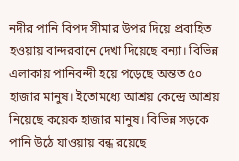নদীর পানি বিপদ সীমার উপর দিয়ে প্রবাহিত হওয়ায় বান্দরবানে দেখা দিয়েছে বন্যা। বিভিন্ন এলাকায় পানিবন্দী হয়ে পড়েছে অন্তত ৫০ হাজার মানুষ। ইতোমধ্যে আশ্রয় কেন্দ্রে আশ্রয় নিয়েছে কয়েক হাজার মানুষ। বিভিন্ন সড়কে পানি উঠে যাওয়ায় বন্ধ রয়েছে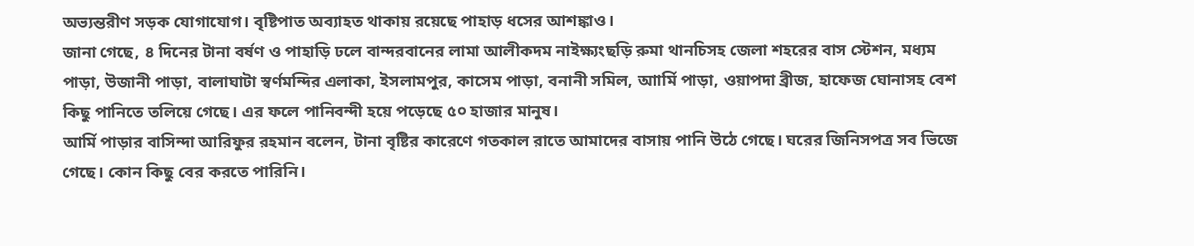অভ্যন্তরীণ সড়ক যোগাযোগ। বৃষ্টিপাত অব্যাহত থাকায় রয়েছে পাহাড় ধসের আশঙ্কাও।
জানা গেছে, ৪ দিনের টানা বর্ষণ ও পাহাড়ি ঢলে বান্দরবানের লামা আলীকদম নাইক্ষ্যংছড়ি রুমা থানচিসহ জেলা শহরের বাস স্টেশন, মধ্যম পাড়া, উজানী পাড়া, বালাঘাটা স্বর্ণমন্দির এলাকা, ইসলামপুর, কাসেম পাড়া, বনানী সমিল, আার্মি পাড়া, ওয়াপদা ব্রীজ, হাফেজ ঘোনাসহ বেশ কিছু পানিতে তলিয়ে গেছে। এর ফলে পানিবন্দী হয়ে পড়েছে ৫০ হাজার মানুষ।
আর্মি পাড়ার বাসিন্দা আরিফুর রহমান বলেন, টানা বৃষ্টির কারেণে গতকাল রাতে আমাদের বাসায় পানি উঠে গেছে। ঘরের জিনিসপত্র সব ভিজে গেছে। কোন কিছু বের করতে পারিনি।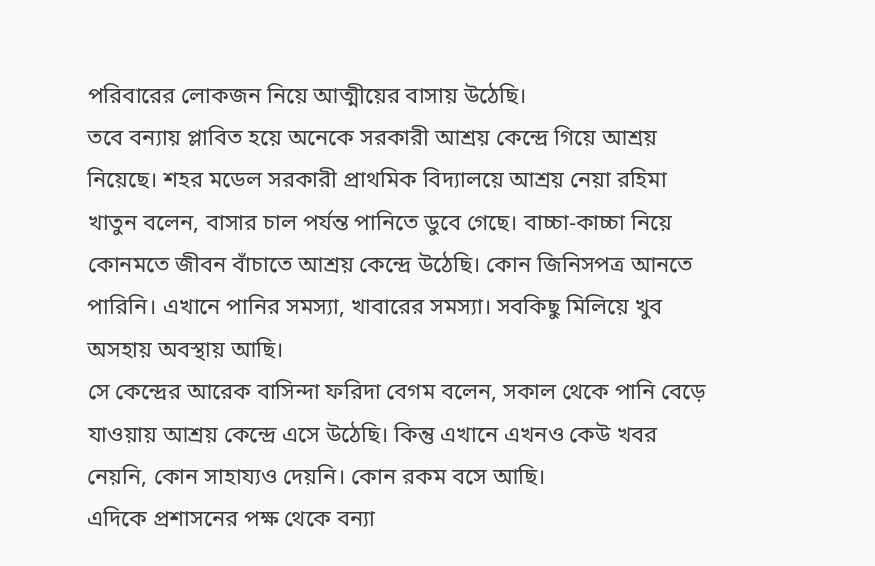পরিবারের লোকজন নিয়ে আত্মীয়ের বাসায় উঠেছি।
তবে বন্যায় প্লাবিত হয়ে অনেকে সরকারী আশ্রয় কেন্দ্রে গিয়ে আশ্রয় নিয়েছে। শহর মডেল সরকারী প্রাথমিক বিদ্যালয়ে আশ্রয় নেয়া রহিমা খাতুন বলেন, বাসার চাল পর্যন্ত পানিতে ডুবে গেছে। বাচ্চা-কাচ্চা নিয়ে কোনমতে জীবন বাঁচাতে আশ্রয় কেন্দ্রে উঠেছি। কোন জিনিসপত্র আনতে পারিনি। এখানে পানির সমস্যা, খাবারের সমস্যা। সবকিছু মিলিয়ে খুব অসহায় অবস্থায় আছি।
সে কেন্দ্রের আরেক বাসিন্দা ফরিদা বেগম বলেন, সকাল থেকে পানি বেড়ে যাওয়ায় আশ্রয় কেন্দ্রে এসে উঠেছি। কিন্তু এখানে এখনও কেউ খবর নেয়নি, কোন সাহায্যও দেয়নি। কোন রকম বসে আছি।
এদিকে প্রশাসনের পক্ষ থেকে বন্যা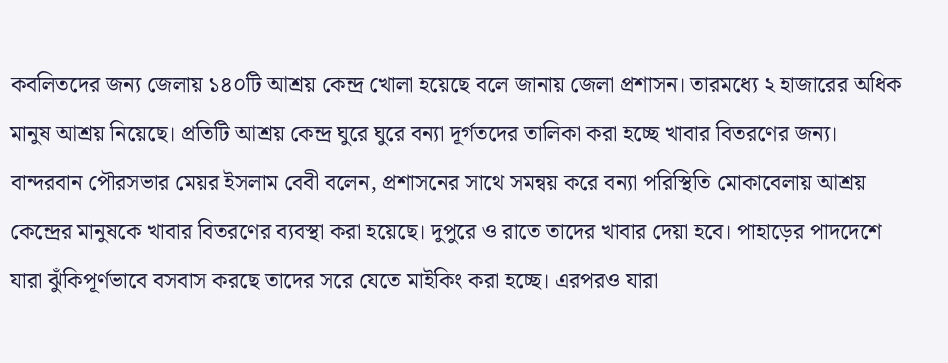কবলিতদের জন্য জেলায় ১৪০টি আশ্রয় কেন্দ্র খোলা হয়েছে বলে জানায় জেলা প্রশাসন। তারমধ্যে ২ হাজারের অধিক মানুষ আশ্রয় নিয়েছে। প্রতিটি আশ্রয় কেন্দ্র ঘুরে ঘুরে বন্যা দূর্গতদের তালিকা করা হচ্ছে খাবার বিতরণের জন্য।
বান্দরবান পৌরসভার মেয়র ইসলাম বেবী বলেন, প্রশাসনের সাথে সমন্বয় করে বন্যা পরিস্থিতি মোকাবেলায় আশ্রয় কেন্দ্রের মানুষকে খাবার বিতরণের ব্যবস্থা করা হয়েছে। দুপুরে ও রাতে তাদের খাবার দেয়া হবে। পাহাড়ের পাদদেশে যারা ঝুঁকিপূর্ণভাবে বসবাস করছে তাদের সরে যেতে মাইকিং করা হচ্ছে। এরপরও যারা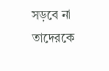সড়বে না তাদেরকে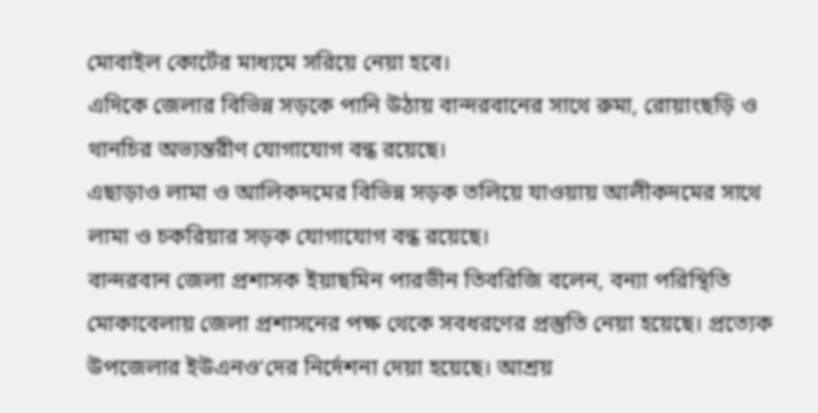মোবাইল কোর্টের মাধ্যমে সরিয়ে নেয়া হবে।
এদিকে জেলার বিভিন্ন সড়কে পানি উঠায় বান্দরবানের সাথে রুমা, রোয়াংছড়ি ও থানচির অভ্যন্তরীণ যোগাযোগ বন্ধ রয়েছে।
এছাড়াও লামা ও আলিকদমের বিভিন্ন সড়ক তলিয়ে যাওয়ায় আলীকদমের সাথে লামা ও চকরিয়ার সড়ক যোগাযোগ বন্ধ রয়েছে।
বান্দরবান জেলা প্রশাসক ইয়াছমিন পারভীন তিবরিজি বলেন, বন্যা পরিস্থিতি মোকাবেলায় জেলা প্রশাসনের পক্ষ থেকে সবধরণের প্রস্তুতি নেয়া হয়েছে। প্রত্যেক উপজেলার ইউএনও’দের নির্দেশনা দেয়া হয়েছে। আশ্রয়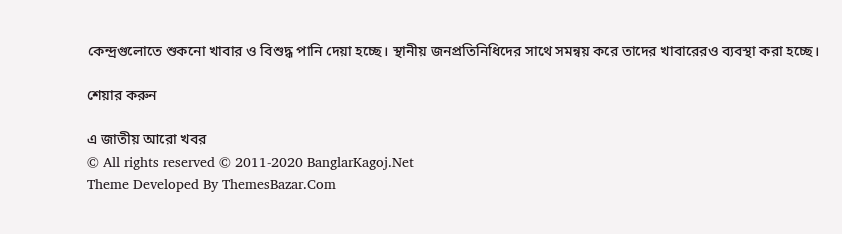কেন্দ্রগুলোতে শুকনো খাবার ও বিশুদ্ধ পানি দেয়া হচ্ছে। স্থানীয় জনপ্রতিনিধিদের সাথে সমন্বয় করে তাদের খাবারেরও ব্যবস্থা করা হচ্ছে।

শেয়ার করুন

এ জাতীয় আরো খবর
© All rights reserved © 2011-2020 BanglarKagoj.Net
Theme Developed By ThemesBazar.Com